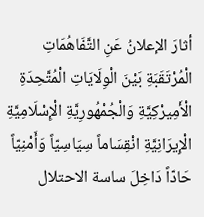أثارَ الإعلانُ عَنِ التَّفَاهُمَاتِ الْمُرْتَقَبَةِ بَيْنَ الْوِلَايَاتِ الْمُتَّحِدَةِ الْأَمِيرْكِيَّةِ وَالْجُمْهُورِيَّةِ الْإِسْلَامِيَّةِ الْإِيرَانِيَّةِ انْقِسَاماً سِيَاسِيّاً وَأَمْنِيّاً حَادّاً دَاخِلَ ساسة الاحتلال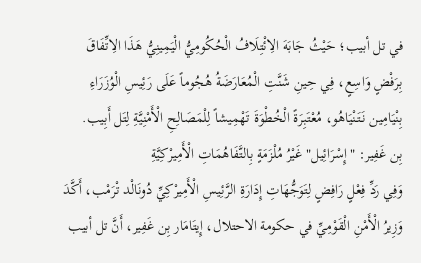في تل أبيب؛ حَيْثُ جَابَهَ الِائْتِلَافُ الْحُكُومِيُّ الْيَمِينِيُّ هَذَا الِاتِّفَاقَ بِرَفْضٍ وَاسِعٍ، فِي حِينِ شَنَّتِ الْمُعَارَضَةُ هُجُوماً عَلَى رَئِيسِ الْوُزَرَاءِ بِنْيَامِين نَتَنْيَاهُو، مُعْتَبِرَةً الْخُطْوَةَ تَهْمِيشاً لِلْمَصَالِحِ الْأَمْنِيَّةِ لِتَل أَبِيب.
بِن غَفِير: "إِسْرَائِيل" غَيْرُ مُلْزَمَةٍ بِالتَّفَاهُمَاتِ الْأَمِيرْكِيَّةِ
وَفِي رَدِّ فِعْلٍ رَافِضٍ لِتَوَجُّهَاتِ إِدَارَةِ الرَّئِيسِ الْأَمِيرْكِيِّ دُونَالْد تْرَمْب، أَكَّدَ وَزِيرُ الْأَمْنِ الْقَوْمِيِّ في حكومة الاحتلال، إِيتَامَار بِن غَفِير، أَنَّ تل أبيب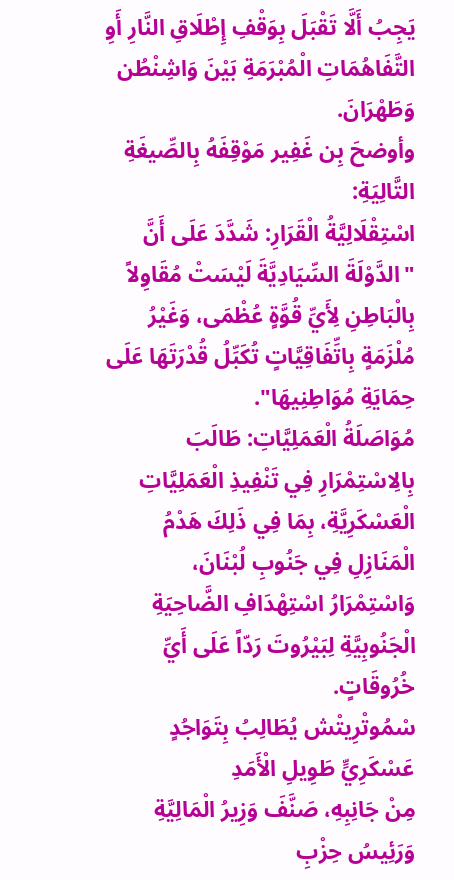يَجِبُ أَلَّا تَقْبَلَ بِوَقْفِ إِطْلَاقِ النَّارِ أَوِ التَّفَاهُمَاتِ الْمُبْرَمَةِ بَيْنَ وَاشِنْطُن وَطَهْرَانَ.
وأوضحَ بِن غَفِير مَوْقِفَهُ بِالصِّيغَةِ التَّالِيَةِ:
اسْتِقْلَالِيَّةُ الْقَرَارِ: شَدَّدَ عَلَى أَنَّ "الدَّوْلَةَ السِّيَادِيَّةَ لَيْسَتْ مُقَاوِلاً بِالْبَاطِنِ لِأَيِّ قُوَّةٍ عُظْمَى، وَغَيْرُ مُلْزَمَةٍ بِاتِّفَاقِيَّاتٍ تُكَبِّلُ قُدْرَتَهَا عَلَى حِمَايَةِ مُوَاطِنِيهَا".
مُوَاصَلَةُ الْعَمَلِيَّاتِ: طَالَبَ بِالِاسْتِمْرَارِ فِي تَنْفِيذِ الْعَمَلِيَّاتِ الْعَسْكَرِيَّةِ، بِمَا فِي ذَلِكَ هَدْمُ الْمَنَازِلِ فِي جَنُوبِ لُبْنَانَ، وَاسْتِمْرَارُ اسْتِهْدَافِ الضَّاحِيَةِ الْجَنُوبِيَّةِ لِبَيْرُوتَ رَدّاً عَلَى أَيِّ خُرُوقَاتٍ.
سْمُوتْرِيتْش يُطَالِبُ بِتَوَاجُدٍ عَسْكَرِيٍّ طَوِيلِ الْأَمَدِ
مِنْ جَانِبِهِ، صَنَّفَ وَزِيرُ الْمَالِيَّةِ وَرَئِيسُ حِزْبِ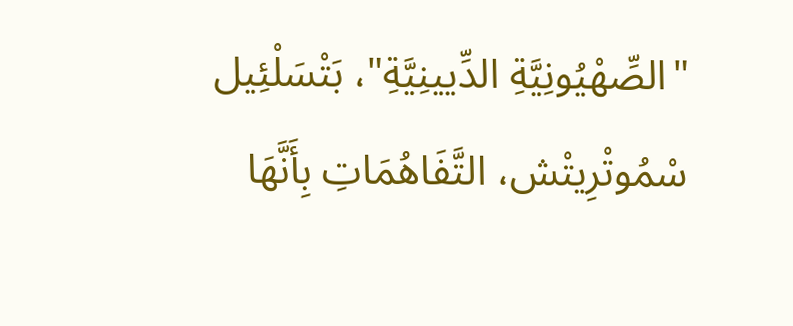"الصِّهْيُونِيَّةِ الدِّيينِيَّةِ"، بَتْسَلْئِيل سْمُوتْرِيتْش، التَّفَاهُمَاتِ بِأَنَّهَا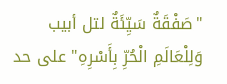"صَفْقَةٌ سَيِّئَةٌ لتل أبيب وَلِلْعَالَمِ الْحُرِّ بِأَسْرِهِ" على حد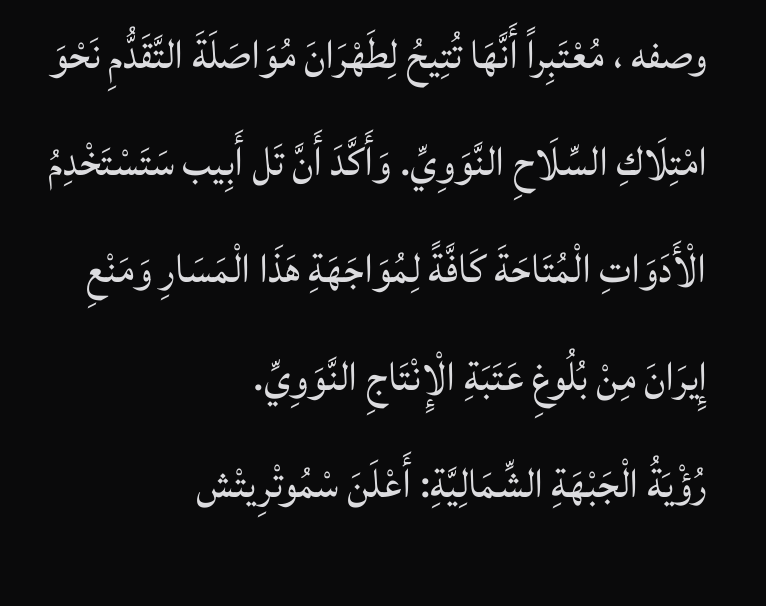وصفه ، مُعْتَبِراً أَنَّهَا تُتِيحُ لِطَهْرَانَ مُوَاصَلَةَ التَّقَدُّمِ نَحْوَ امْتِلَاكِ السِّلَاحِ النَّوَوِيِّ. وَأَكَّدَ أَنَّ تَل أَبِيب سَتَسْتَخْدِمُ الْأَدَوَاتِ الْمُتَاحَةَ كَافَّةً لِمُوَاجَهَةِ هَذَا الْمَسَارِ وَمَنْعِ إِيرَانَ مِنْ بُلُوغِ عَتَبَةِ الْإِنْتَاجِ النَّوَوِيِّ.
رُؤْيَةُ الْجَبْهَةِ الشِّمَالِيَّةِ: أَعْلَنَ سْمُوتْرِيتْش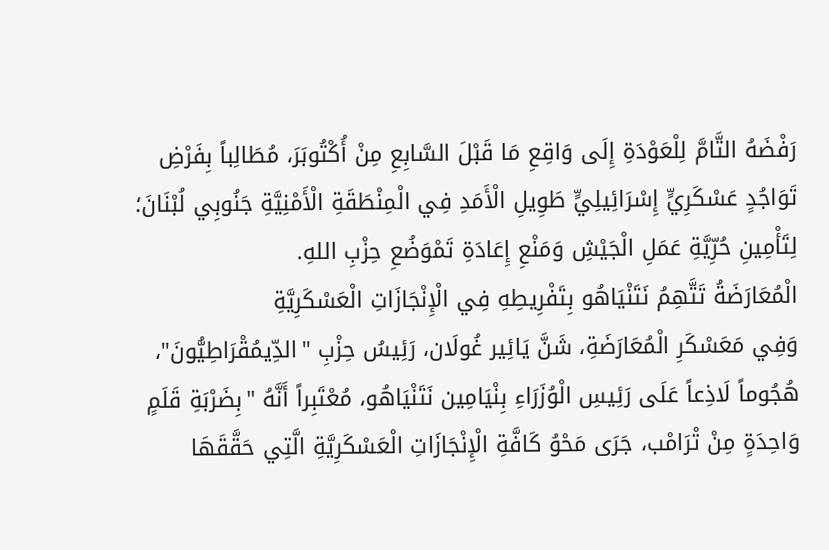رَفْضَهُ التَّامَّ لِلْعَوْدَةِ إِلَى وَاقِعِ مَا قَبْلَ السَّابِعِ مِنْ أُكْتُوبَرَ، مُطَالِباً بِفَرْضِ تَوَاجُدٍ عَسْكَرِيٍّ إِسْرَائِيلِيٍّ طَوِيلِ الْأَمَدِ فِي الْمِنْطَقَةِ الْأَمْنِيَّةِ جَنُوبِي لُبْنَانَ؛ لِتَأْمِينِ حُرِّيَّةِ عَمَلِ الْجَيْشِ وَمَنْعِ إِعَادَةِ تَمْوَضُعِ حِزْبِ اللهِ.
الْمُعَارَضَةُ تَتَّهِمُ نَتَنْيَاهُو بِتَفْرِيطِهِ فِي الْإِنْجَازَاتِ الْعَسْكَرِيَّةِ
وَفِي مَعَسْكَرِ الْمُعَارَضَةِ، شَنَّ يَائِير غُولَان، رَئِيسُ حِزْبِ "الدِّيمُقْرَاطِيُّونَ"، هُجُوماً لَاذِعاً عَلَى رَئِيسِ الْوُزَرَاءِ بِنْيَامِين نَتَنْيَاهُو، مُعْتَبِراً أَنَّهُ "بِضَرْبَةِ قَلَمٍ وَاحِدَةٍ مِنْ تْرَامْب، جَرَى مَحْوُ كَافَّةِ الْإِنْجَازَاتِ الْعَسْكَرِيَّةِ الَّتِي حَقَّقَهَا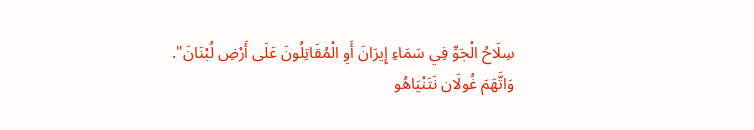سِلَاحُ الْجَوِّ فِي سَمَاءِ إِيرَانَ أَوِ الْمُقَاتِلُونَ عَلَى أَرْضِ لُبْنَانَ".
وَاتَّهَمَ غُولَان نَتَنْيَاهُو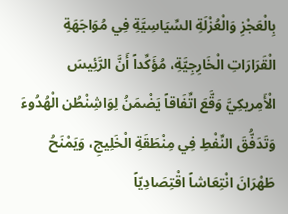بِالْعَجْزِ وَالْعُزْلَةِ السِّيَاسِيَّةِ فِي مُوَاجَهَةِ الْقَرَارَاتِ الْخَارِجِيَّةِ، مُؤَكِّداً أَنَّ الرَّئِيسَ الْأَمِريكِيَّ وَقَّعَ اتِّفَاقاً يَضْمَنُ لِوَاشِنْطُن الْهُدُوءَ وَتَدَفُّقَ النِّفْطِ فِي مِنْطَقَةِ الْخَلِيجِ، وَيَمْنَحُ طَهْرَانَ انْتِعَاشاً اقْتِصَادِيّاً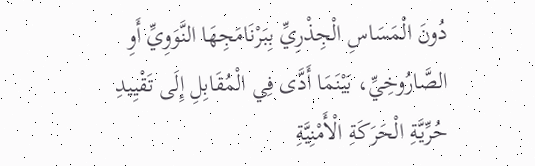دُونَ الْمَسَاسِ الْجِذْرِيِّ بِبَرْنَامَجِهَا النَّوَوِيِّ أَوِ الصَّارُوخِيِّ، بَيْنَمَا أَدَّى فِي الْمُقَابِلِ إِلَى تَقْيِيدِ حُرِّيَّةِ الْحَرَكَةِ الْأَمْنِيَّةِ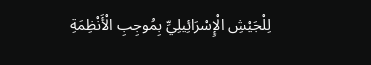لِلْجَيْشِ الْإِسْرَائِيلِيِّ بِمُوجِبِ الْأَنْظِمَةِ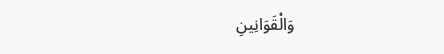وَالْقَوَانِينِ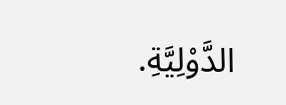الدَّوْلِيَّةِ.